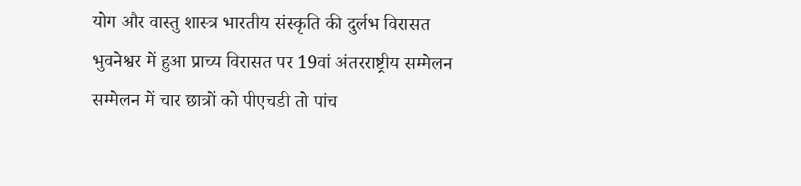योग और वास्तु शास्त्र भारतीय संस्कृति की दुर्लभ विरासत
भुवनेश्वर में हुआ प्राच्य विरासत पर 19वां अंतरराष्ट्रीय सम्मेलन
सम्मेलन में चार छात्रों को पीएचडी तो पांच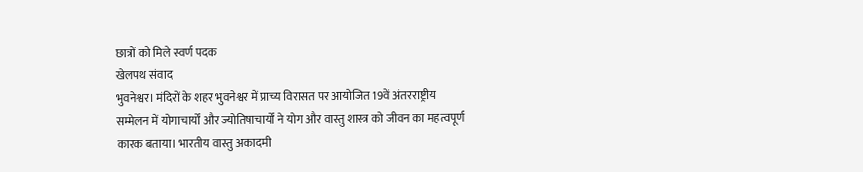छात्रों को मिले स्वर्ण पदक
खेलपथ संवाद
भुवनेश्वर। मंदिरों के शहर भुवनेश्वर में प्राच्य विरासत पर आयोजित 19वें अंतरराष्ट्रीय सम्मेलन में योगाचार्यों और ज्योतिषाचार्यों ने योग और वास्तु शास्त्र को जीवन का महत्वपूर्ण कारक बताया। भारतीय वास्तु अकादमी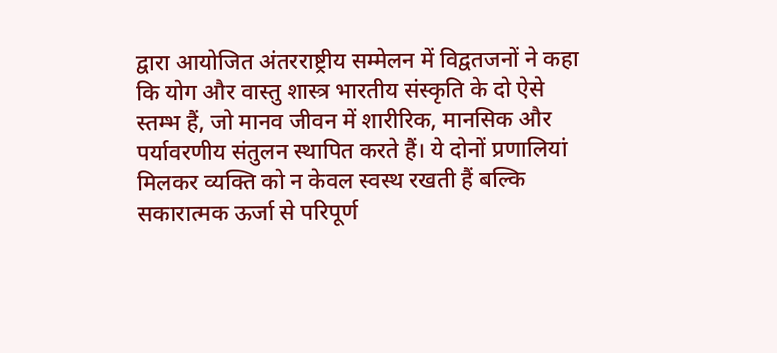द्वारा आयोजित अंतरराष्ट्रीय सम्मेलन में विद्वतजनों ने कहा कि योग और वास्तु शास्त्र भारतीय संस्कृति के दो ऐसे स्तम्भ हैं, जो मानव जीवन में शारीरिक, मानसिक और पर्यावरणीय संतुलन स्थापित करते हैं। ये दोनों प्रणालियां मिलकर व्यक्ति को न केवल स्वस्थ रखती हैं बल्कि सकारात्मक ऊर्जा से परिपूर्ण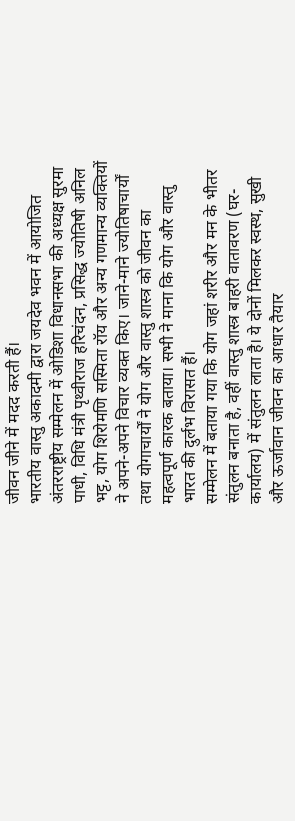जीवन जीने में मदद करती हैं।
भारतीय वास्तु अकादमी द्वारा जयदेव भवन में आयोजित अंतरराष्ट्रीय सम्मेलन में ओडिशा विधानसभा की अध्यक्ष सुरमा पाधी, विधि मंत्री पृथ्वीराज हरिचंदन, प्रसिद्ध ज्योतिषी अनिल भट्ट, योग शिरोमणि सस्मिता रॉय और अन्य गणमान्य व्यक्तियों ने अपने-अपने विचार व्यक्त किए। जाने-माने ज्योतिषाचार्यों तथा योगाचार्यों ने योग और वास्तु शास्त्र को जीवन का महत्वपूर्ण कारक बताया। सभी ने माना कि योग और वास्तु भारत की दुर्लभ विरासत हैं।
सम्मेलन में बताया गया कि योग जहां शरीर और मन के भीतर संतुलन बनाता है, वहीं वास्तु शास्त्र बाहरी वातावरण (घर-कार्यालय) में संतुलन लाता है। ये दोनों मिलकर स्वस्थ, सुखी और ऊर्जावान जीवन का आधार तैयार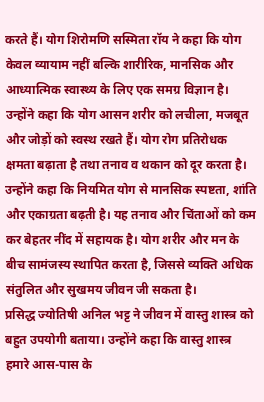करते हैं। योग शिरोमणि सस्मिता रॉय ने कहा कि योग केवल व्यायाम नहीं बल्कि शारीरिक, मानसिक और आध्यात्मिक स्वास्थ्य के लिए एक समग्र विज्ञान है। उन्होंने कहा कि योग आसन शरीर को लचीला, मजबूत और जोड़ों को स्वस्थ रखते हैं। योग रोग प्रतिरोधक क्षमता बढ़ाता है तथा तनाव व थकान को दूर करता है। उन्होंने कहा कि नियमित योग से मानसिक स्पष्टता, शांति और एकाग्रता बढ़ती है। यह तनाव और चिंताओं को कम कर बेहतर नींद में सहायक है। योग शरीर और मन के बीच सामंजस्य स्थापित करता है, जिससे व्यक्ति अधिक संतुलित और सुखमय जीवन जी सकता है।
प्रसिद्ध ज्योतिषी अनिल भट्ट ने जीवन में वास्तु शास्त्र को बहुत उपयोगी बताया। उन्होंने कहा कि वास्तु शास्त्र हमारे आस-पास के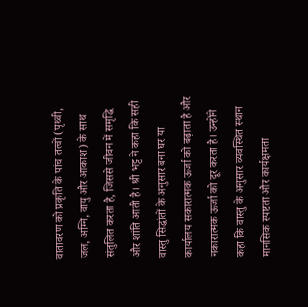वातावरण को प्रकृति के पांच तत्वों (पृथ्वी, जल, अग्नि, वायु और आकाश) के साथ संतुलित करता है, जिससे जीवन में समृद्धि और शांति आती है। श्री भट्ट ने कहा कि सही वास्तु सिद्धांतों के अनुसार बना घर या कार्यालय सकारात्मक ऊर्जा को बढ़ाता है और नकारात्मक ऊर्जा को दूर करता है। उन्होंने कहा कि वास्तु के अनुसार व्यवस्थित स्थान मानसिक स्पष्टता और कार्यक्षमता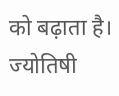को बढ़ाता है। ज्योतिषी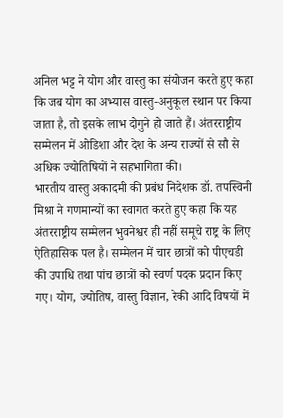अनिल भट्ट ने योग और वास्तु का संयोजन करते हुए कहा कि जब योग का अभ्यास वास्तु-अनुकूल स्थान पर किया जाता है, तो इसके लाभ दोगुने हो जाते हैं। अंतरराष्ट्रीय सम्मेलन में ओडिशा और देश के अन्य राज्यों से सौ से अधिक ज्योतिषियों ने सहभागिता की।
भारतीय वास्तु अकादमी की प्रबंध निदेशक डॉ. तपस्विनी मिश्रा ने गणमान्यों का स्वागत करते हुए कहा कि यह अंतरराष्ट्रीय सम्मेलन भुवनेश्वर ही नहीं समूचे राष्ट्र के लिए ऐतिहासिक पल है। सम्मेलन में चार छात्रों को पीएचडी की उपाधि तथा पांच छात्रों को स्वर्ण पदक प्रदान किए गए। योग, ज्योतिष, वास्तु विज्ञान, रेकी आदि विषयों में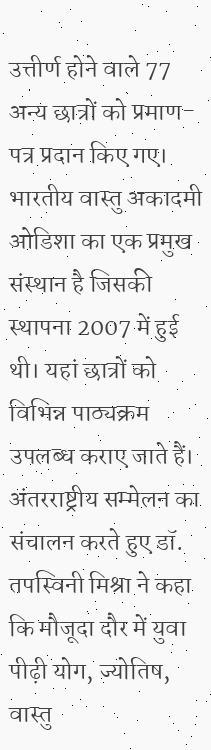उत्तीर्ण होने वाले 77 अन्य छात्रों को प्रमाण-पत्र प्रदान किए गए। भारतीय वास्तु अकादमी ओडिशा का एक प्रमुख संस्थान है जिसकी स्थापना 2007 में हुई थी। यहां छात्रों को विभिन्न पाठ्यक्रम उपलब्ध कराए जाते हैं। अंतरराष्ट्रीय सम्मेलन का संचालन करते हुए डॉ. तपस्विनी मिश्रा ने कहा कि मौजूदा दौर में युवा पीढ़ी योग, ज्योतिष, वास्तु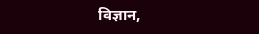विज्ञान,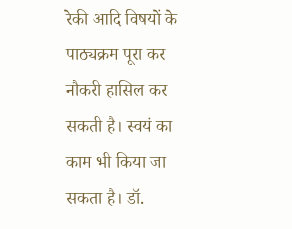रेकी आदि विषयों के पाठ्यक्रम पूरा कर नौकरी हासिल कर सकती है। स्वयं का काम भी किया जा सकता है। डॉ.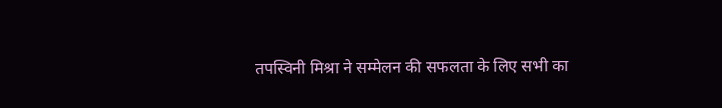तपस्विनी मिश्रा ने सम्मेलन की सफलता के लिए सभी का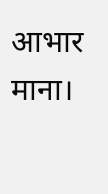आभार माना।